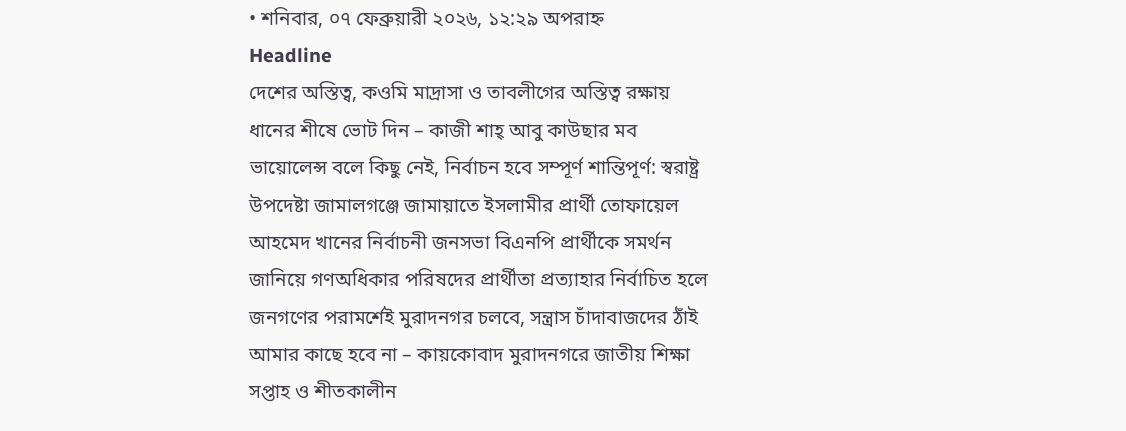• শনিবার, ০৭ ফেব্রুয়ারী ২০২৬, ১২:২৯ অপরাহ্ন
Headline
দেশের অস্তিত্ব, কওমি মাদ্রাসা ও তাবলীগের অস্তিত্ব রক্ষায় ধানের শীষে ভোট দিন – কাজী শাহ্ আবু কাউছার মব ভায়োলেন্স বলে কিছু নেই, নির্বাচন হবে সম্পূর্ণ শান্তিপূর্ণ: স্বরাষ্ট্র উপদেষ্টা জামালগঞ্জে জামায়াতে ইসলামীর প্রার্থী তোফায়েল আহমেদ খানের নির্বাচনী জনসভা বিএনপি প্রার্থীকে সমর্থন জানিয়ে গণঅধিকার পরিষদের প্রার্থীতা প্রত্যাহার নির্বাচিত হলে জনগণের পরামর্শেই মুরাদনগর চলবে, সন্ত্রাস চাঁদাবাজদের ঠাঁই আমার কাছে হবে না – কায়কোবাদ মুরাদনগরে জাতীয় শিক্ষা সপ্তাহ ও শীতকালীন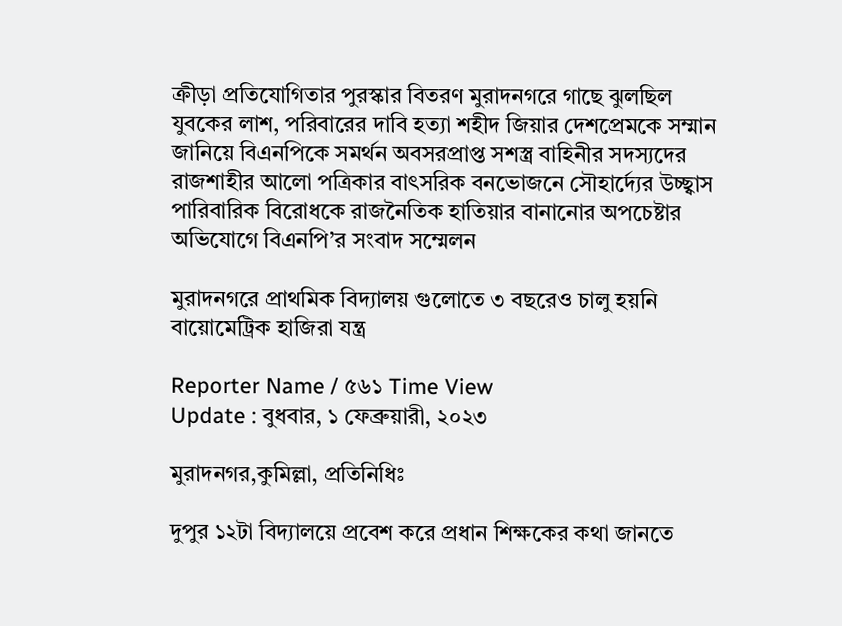ক্রীড়া প্রতিযোগিতার পুরস্কার বিতরণ মুরাদনগরে গাছে ঝুলছিল যুবকের লাশ, পরিবারের দাবি হত্যা শহীদ জিয়ার দেশপ্রেমকে সম্মান জানিয়ে বিএনপিকে সমর্থন অবসরপ্রাপ্ত সশস্ত্র বাহিনীর সদস্যদের রাজশাহীর আলো পত্রিকার বাৎসরিক বনভোজনে সৌহার্দ্যের উচ্ছ্বাস পারিবারিক বিরোধকে রাজনৈতিক হাতিয়ার বানানোর অপচেষ্টার অভিযোগে বিএনপি’র সংবাদ সম্মেলন

মুরাদনগরে প্রাথমিক বিদ্যালয় গুলোতে ৩ বছরেও চালু হয়নি বায়োমেট্রিক হাজিরা যন্ত্র

Reporter Name / ৫৬১ Time View
Update : বুধবার, ১ ফেব্রুয়ারী, ২০২৩

মুরাদনগর,কুমিল্লা, প্রতিনিধিঃ

দুপুর ১২টা বিদ্যালয়ে প্রবেশ করে প্রধান শিক্ষকের কথা জানতে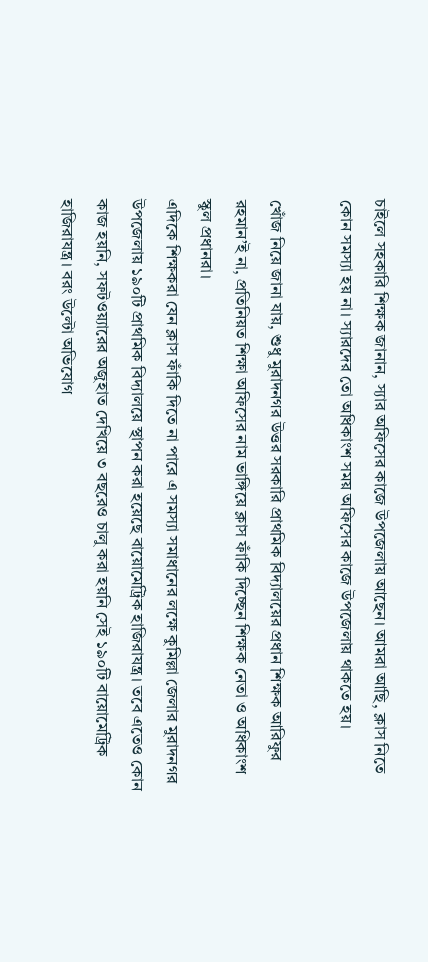চাইলে সহকারি শিক্ষক জানান, স্যার অফিসের কাজে উপজেলায় আছেন। আমরা আছি, ক্লাস নিতে কোন সমস্যা হয় না। স্যারদের তো অধিকাংশ সময় অফিসের কাজে উপজেলায় থাকতে হয়।

খোঁজ নিয়ে জানা যায়, শুধু মুরাদনগর উত্তর সরকারি প্রাথমিক বিদ্যালয়ের প্রধান শিক্ষক আরিফুর রহমান’ই না, প্রতিনিয়ত শিক্ষা অফিসের নাম ভাঙ্গিয়ে ক্লাস ফাঁকি দিচ্ছেন শিক্ষক নেতা ও অধিকাংশ স্কুল প্রধানরা।
এদিকে শিক্ষকরা যেন ক্লাস ফাঁকি দিতে না পারে এ সমস্যা সমাধানের লক্ষে কুমিল্লা জেলার মুরাদনগর উপজেলায় ১৯০টি প্রাথমিক বিদ্যালয়ে স্থাপন করা হয়েছে বায়োমেট্রিক হাজিরাযন্ত্র। তবে এতেও কোন কাজ হয়নি, সফটওয়্যারের অজুহাত দেখিয়ে ৩ বছরেও চালু করা হয়নি সেই ১৯০টি বায়োমেট্রিক হাজিরাযন্ত্র। বরং উল্টো অভিযোগ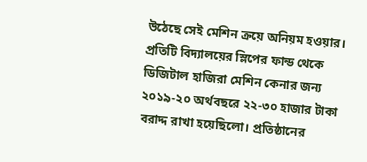উঠেছে সেই মেশিন ক্রয়ে অনিয়ম হওয়ার। প্রতিটি বিদ্যালয়ের স্লিপের ফান্ড থেকে ডিজিটাল হাজিরা মেশিন কেনার জন্য ২০১৯-২০ অর্থবছরে ২২-৩০ হাজার টাকা বরাদ্দ রাখা হয়েছিলো। প্রতিষ্ঠানের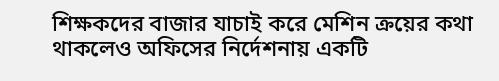শিক্ষকদের বাজার যাচাই করে মেশিন ক্রয়ের কথা থাকলেও অফিসের নির্দেশনায় একটি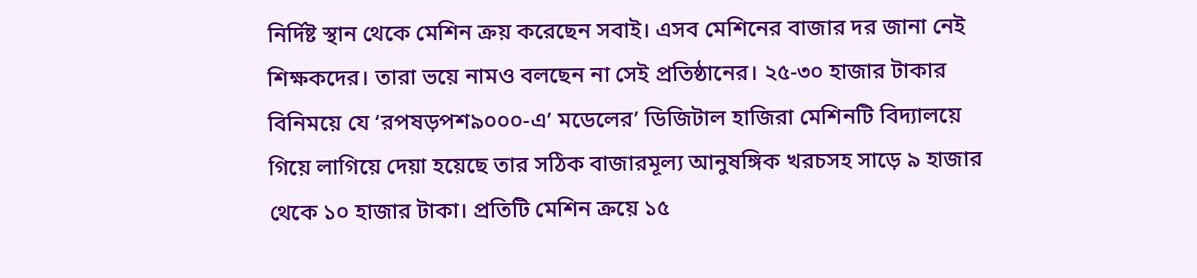নির্দিষ্ট স্থান থেকে মেশিন ক্রয় করেছেন সবাই। এসব মেশিনের বাজার দর জানা নেই শিক্ষকদের। তারা ভয়ে নামও বলছেন না সেই প্রতিষ্ঠানের। ২৫-৩০ হাজার টাকার বিনিময়ে যে ‘রপষড়পশ৯০০০-এ’ মডেলের’ ডিজিটাল হাজিরা মেশিনটি বিদ্যালয়ে গিয়ে লাগিয়ে দেয়া হয়েছে তার সঠিক বাজারমূল্য আনুষঙ্গিক খরচসহ সাড়ে ৯ হাজার থেকে ১০ হাজার টাকা। প্রতিটি মেশিন ক্রয়ে ১৫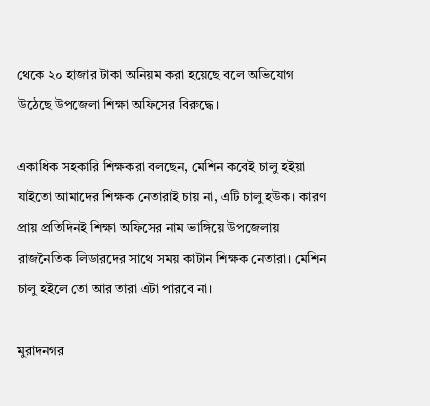থেকে ২০ হাজার টাকা অনিয়ম করা হয়েছে বলে অভিযোগ উঠেছে উপজেলা শিক্ষা অফিসের বিরুদ্ধে।

একাধিক সহকারি শিক্ষকরা বলছেন, মেশিন কবেই চালু হইয়া যাইতো আমাদের শিক্ষক নেতারাই চায় না, এটি চালু হউক। কারণ প্রায় প্রতিদিনই শিক্ষা অফিসের নাম ভাঙ্গিয়ে উপজেলায় রাজনৈতিক লিডারদের সাথে সময় কাটান শিক্ষক নেতারা। মেশিন চালু হইলে তো আর তারা এটা পারবে না।

মুরাদনগর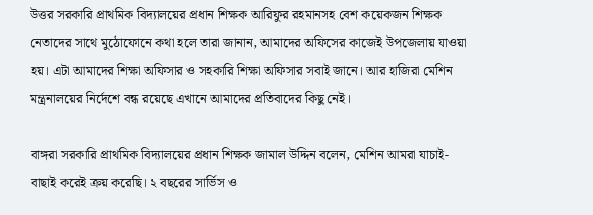উত্তর সরকারি প্রাথমিক বিদ্যালয়ের প্রধান শিক্ষক আরিফুর রহমানসহ বেশ কয়েকজন শিক্ষক নেতাদের সাথে মুঠোফোনে কথা হলে তারা জানান, আমাদের অফিসের কাজেই উপজেলায় যাওয়া হয়। এটা আমাদের শিক্ষা অফিসার ও সহকারি শিক্ষা অফিসার সবাই জানে। আর হাজিরা মেশিন মন্ত্রনালয়ের নির্দেশে বন্ধ রয়েছে এখানে আমাদের প্রতিবাদের কিছু নেই।

বাঙ্গরা সরকারি প্রাথমিক বিদ্যালয়ের প্রধান শিক্ষক জামাল উদ্দিন বলেন, মেশিন আমরা যাচাই-বাছাই করেই ক্রয় করেছি। ২ বছরের সার্ভিস ও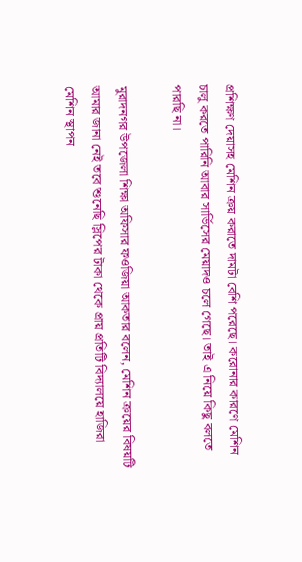প্রশিক্ষণ দেয়াসহ মেশিন ক্রয় করাতে দামটা বেশি পরেছে। করোনার কারণে মেশিন চালু করতে পারিনি আবার সার্ভিসের মেয়াদও চলে গেছে। তাই এ নিয়ে কিছু বলতে পারছি না।

মুরাদনগর উপজেলা শিক্ষা অফিসার ফওজিয়া আকতার বলেন, মেশিন ক্রয়ের বিষয়টি আমার জানা নেই তবে শুনেছি স্লিপের টাকা থেকে প্রায় প্রতিটি বিদ্যালয়ে হাজিরা মেশিন স্থাপন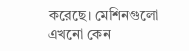করেছে। মেশিনগুলো এখনো কেন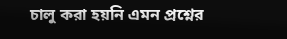চালু করা হয়নি এমন প্রশ্নের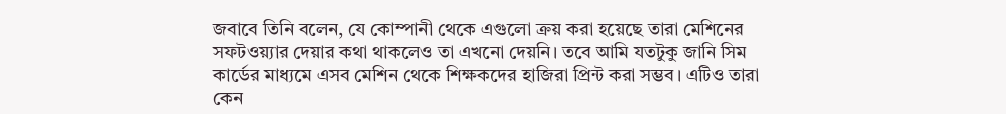জবাবে তিনি বলেন, যে কোম্পানী থেকে এগুলো ক্রয় করা হয়েছে তারা মেশিনের সফটওয়্যার দেয়ার কথা থাকলেও তা এখনো দেয়নি। তবে আমি যতটুকু জানি সিম কার্ডের মাধ্যমে এসব মেশিন থেকে শিক্ষকদের হাজিরা প্রিন্ট করা সম্ভব। এটিও তারা কেন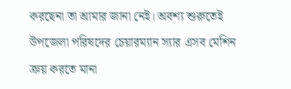করছেনা তা আমার জানা নেই। অবশ্য শুরুতেই উপজেলা পরিষদের চেয়ারম্যান স্যার এসব মেশিন ক্রয় করতে মানা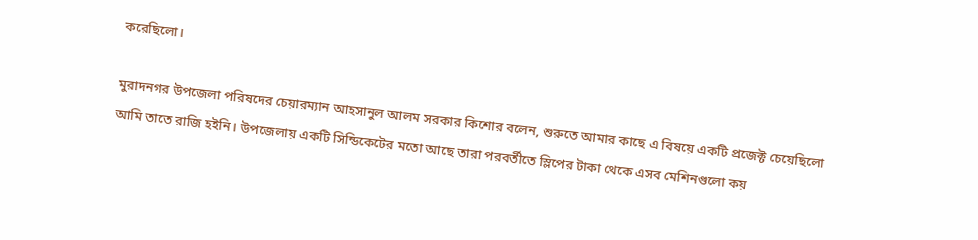করেছিলো।

মুরাদনগর উপজেলা পরিষদের চেয়ারম্যান আহসানুল আলম সরকার কিশোর বলেন, শুরুতে আমার কাছে এ বিষয়ে একটি প্রজেক্ট চেয়েছিলো আমি তাতে রাজি হইনি। উপজেলায় একটি সিন্ডিকেটের মতো আছে তারা পরবর্তীতে স্লিপের টাকা থেকে এসব মেশিনগুলো কয়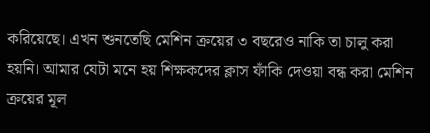করিয়েছে। এখন শুনতেছি মেশিন ক্রয়ের ৩ বছরেও নাকি তা চালু করা হয়নি। আমার যেটা মনে হয় শিক্ষকদের ক্লাস ফাঁকি দেওয়া বন্ধ করা মেশিন ক্রয়ের মূল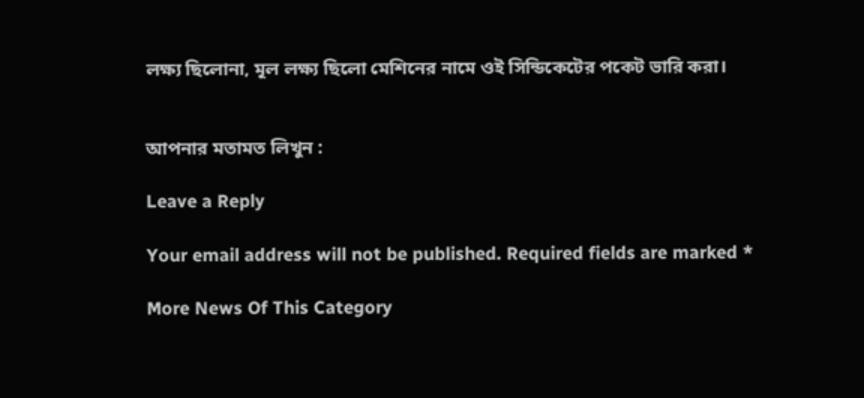লক্ষ্য ছিলোনা, মূল লক্ষ্য ছিলো মেশিনের নামে ওই সিন্ডিকেটের পকেট ভারি করা।


আপনার মতামত লিখুন :

Leave a Reply

Your email address will not be published. Required fields are marked *

More News Of This Category